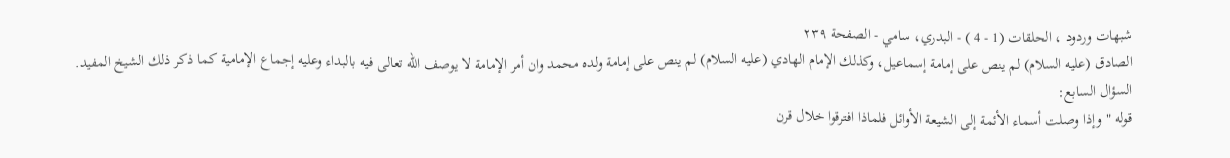شبهات وردود ، الحلقات (1 - 4 ) - البدري، سامي - الصفحة ٢٣٩
الصادق (عليه السلام) لم ينص على إمامة إسماعيل، وكذلك الإمام الهادي (عليه السلام) لم ينص على إمامة ولده محمد وان أمر الإمامة لا يوصف الله تعالى فيه بالبداء وعليه إجماع الإمامية كما ذكر ذلك الشيخ المفيد.
السؤال السابع:
قوله " وإذا وصلت أسماء الأئمة إلى الشيعة الأوائل فلماذا افترقوا خلال قرن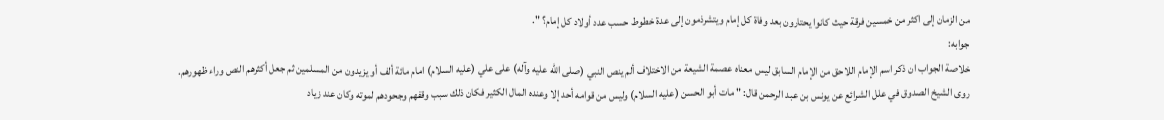من الزمان إلى اكثر من خمسين فرقة حيث كانوا يحتارون بعد وفاة كل إمام ويتشرذمون إلى عدة خطوط حسب عدد أولاد كل إمام؟ ".
جوابه:
خلاصة الجواب ان ذكر اسم الإمام اللاحق من الإمام السابق ليس معناه عصمة الشيعة من الاختلاف ألم ينص النبي (صلى الله عليه وآله) على علي (عليه السلام) امام مائة ألف أو يزيدون من المسلمين ثم جعل أكثرهم النص وراء ظهورهم.
روى الشيخ الصدوق في علل الشرائع عن يونس بن عبد الرحمن قال: " مات أبو الحسن (عليه السلام) وليس من قوامه أحد إلا وعنده المال الكثير فكان ذلك سبب وقفهم وجحودهم لموته وكان عند زياد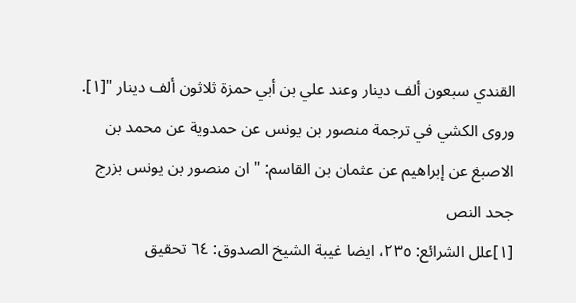القندي سبعون ألف دينار وعند علي بن أبي حمزة ثلاثون ألف دينار "[١].
وروى الكشي في ترجمة منصور بن يونس عن حمدوية عن محمد بن الاصبغ عن إبراهيم عن عثمان بن القاسم: " ان منصور بن يونس بزرج جحد النص
[١]علل الشرائع: ٢٣٥، ايضا غيبة الشيخ الصدوق: ٦٤ تحقيق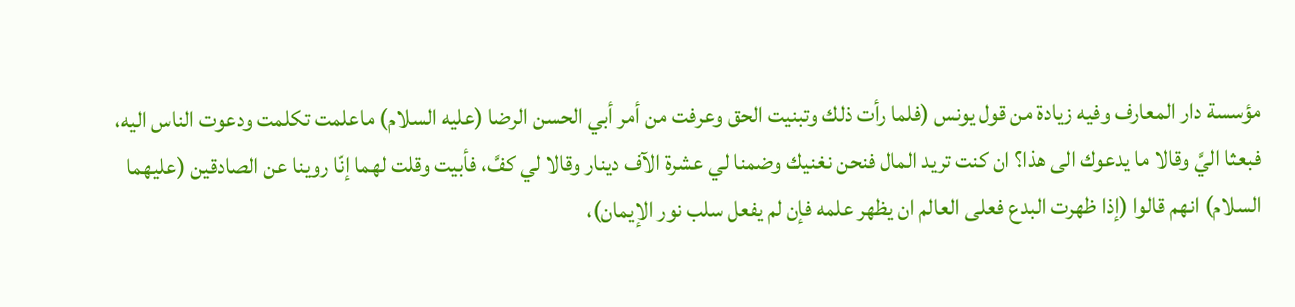مؤسسة دار المعارف وفيه زيادة من قول يونس (فلما رأت ذلك وتبنيت الحق وعرفت من أمر أبي الحسن الرضا (عليه السلام) ماعلمت تكلمت ودعوت الناس اليه، فبعثا اليَّ وقالا ما يدعوك الى هذا؟ ان كنت تريد المال فنحن نغنيك وضمنا لي عشرة الآف دينار وقالا لي كفَّ، فأبيت وقلت لهما إنّا روينا عن الصادقين (عليهما السلام) انهم قالوا (إذا ظهرت البدع فعلى العالم ان يظهر علمه فإن لم يفعل سلب نور الإيمان)،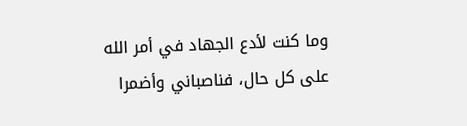وما كنت لأدع الجهاد في أمر الله على كل حال، فناصباني وأضمرا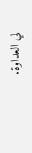لي العداوة.